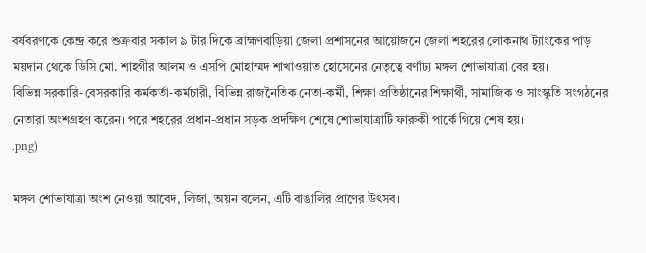বর্ষবরণকে কেন্দ্র করে শুক্রবার সকাল ৯ টার দিকে ব্রাহ্মণবাড়িয়া জেলা প্রশাসনের আয়োজনে জেলা শহরের লোকনাথ ট্যাংকের পাড় ময়দান থেকে ডিসি মো. শাহগীর আলম ও এসপি মোহাম্মদ শাখাওয়াত হোসেনের নেতৃত্বে বর্ণাঢ্য মঙ্গল শোভাযাত্রা বের হয়।
বিভিন্ন সরকারি-বেসরকারি কর্মকর্তা-কর্মচারী, বিভিন্ন রাজনৈতিক নেতা-কর্মী, শিক্ষা প্রতিষ্ঠানের শিক্ষার্থী, সামাজিক ও সাংস্কৃতি সংগঠনের নেতারা অংশগ্রহণ করেন। পরে শহরের প্রধান-প্রধান সড়ক প্রদক্ষিণ শেষে শোভাযাত্রাটি ফারুকী পার্কে গিয়ে শেষ হয়।
.png)

মঙ্গল শোভাযাত্রা অংশ নেওয়া আবেদ, লিজা, অয়ন বলেন, এটি বাঙালির প্রাণের উৎসব।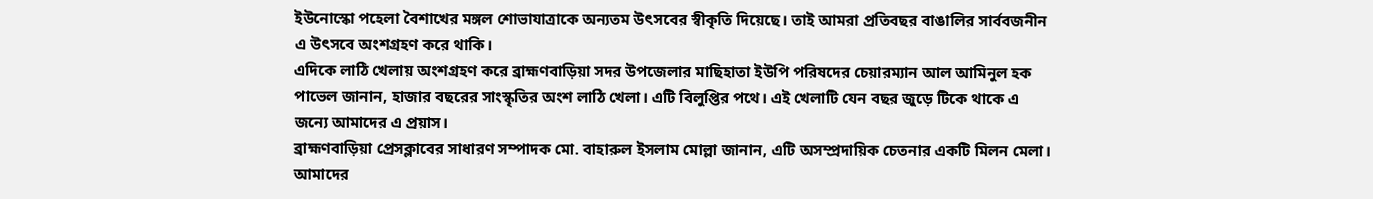ইউনোস্কো পহেলা বৈশাখের মঙ্গল শোভাযাত্রাকে অন্যতম উৎসবের স্বীকৃতি দিয়েছে। তাই আমরা প্রতিবছর বাঙালির সার্ববজনীন এ উৎসবে অংশগ্রহণ করে থাকি।
এদিকে লাঠি খেলায় অংশগ্রহণ করে ব্রাহ্মণবাড়িয়া সদর উপজেলার মাছিহাতা ইউপি পরিষদের চেয়ারম্যান আল আমিনুল হক পাভেল জানান, হাজার বছরের সাংস্কৃতির অংশ লাঠি খেলা। এটি বিলুপ্তির পথে। এই খেলাটি যেন বছর জুড়ে টিকে থাকে এ জন্যে আমাদের এ প্রয়াস।
ব্রাহ্মণবাড়িয়া প্রেসক্লাবের সাধারণ সম্পাদক মো. বাহারুল ইসলাম মোল্লা জানান, এটি অসম্প্রদায়িক চেতনার একটি মিলন মেলা। আমাদের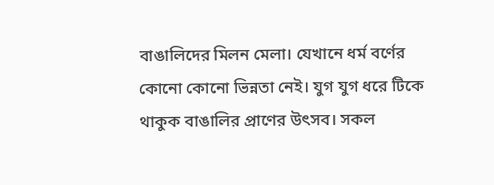বাঙালিদের মিলন মেলা। যেখানে ধর্ম বর্ণের কোনো কোনো ভিন্নতা নেই। যুগ যুগ ধরে টিকে থাকুক বাঙালির প্রাণের উৎসব। সকল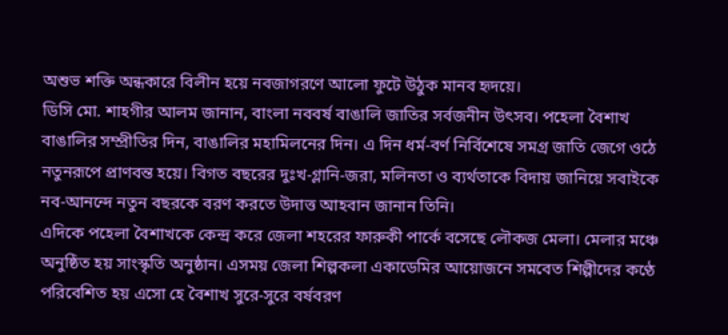অশুভ শক্তি অন্ধকারে বিলীন হয়ে নবজাগরণে আলো ফুটে উঠুক মানব হৃদয়ে।
ডিসি মো. শাহগীর আলম জানান, বাংলা নববর্ষ বাঙালি জাতির সর্বজনীন উৎসব। পহেলা বৈশাখ বাঙালির সম্প্রীতির দিন, বাঙালির মহামিলনের দিন। এ দিন ধর্ম-বর্ণ নির্বিশেষে সমগ্র জাতি জেগে ওঠে নতুনরূপে প্রাণবন্ত হয়ে। বিগত বছরের দুঃখ-গ্লানি-জরা, মলিনতা ও ব্যর্থতাকে বিদায় জানিয়ে সবাইকে নব-আনন্দে নতুন বছরকে বরণ করতে উদাত্ত আহবান জানান তিনি।
এদিকে পহেলা বৈশাখকে কেন্দ্র করে জেলা শহরের ফারুকী পার্কে বসেছে লৌকজ মেলা। মেলার মঞ্চে অনুষ্ঠিত হয় সাংস্কৃতি অনুষ্ঠান। এসময় জেলা শিল্পকলা একাডেমির আয়োজনে সমবেত শিল্পীদের কণ্ঠে পরিবেশিত হয় এসো হে বৈশাখ সুরে-সুরে বর্ষবরণ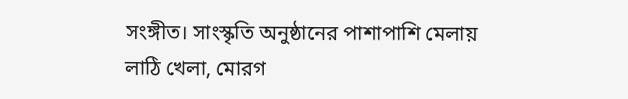সংঙ্গীত। সাংস্কৃতি অনুষ্ঠানের পাশাপাশি মেলায় লাঠি খেলা, মোরগ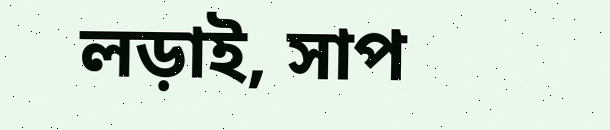লড়াই, সাপ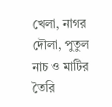খেলা, নাগর দৌলা, পুতুল নাচ ও মাটির তৈরি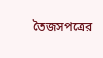তৈজসপত্রের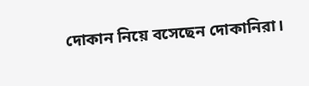দোকান নিয়ে বসেছেন দোকানিরা।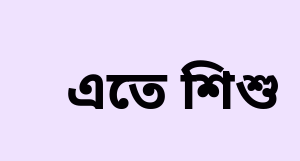এতে শিশু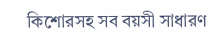কিশোরসহ সব বয়সী সাধারণ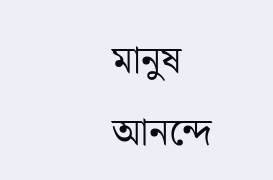মানুষ আনন্দে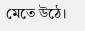মেতে উঠে।